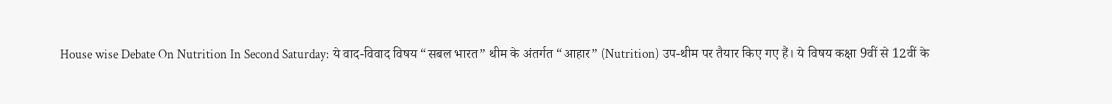House wise Debate On Nutrition In Second Saturday: ये वाद-विवाद विषय “सबल भारत” थीम के अंतर्गत “आहार” (Nutrition) उप-थीम पर तैयार किए गए हैं। ये विषय कक्षा 9वीं से 12वीं के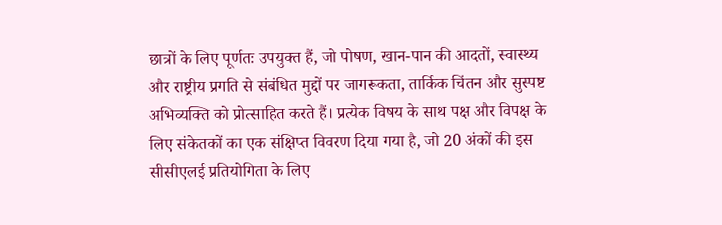छात्रों के लिए पूर्णतः उपयुक्त हैं, जो पोषण, खान-पान की आदतों, स्वास्थ्य और राष्ट्रीय प्रगति से संबंधित मुद्दों पर जागरूकता, तार्किक चिंतन और सुस्पष्ट अभिव्यक्ति को प्रोत्साहित करते हैं। प्रत्येक विषय के साथ पक्ष और विपक्ष के लिए संकेतकों का एक संक्षिप्त विवरण दिया गया है, जो 20 अंकों की इस सीसीएलई प्रतियोगिता के लिए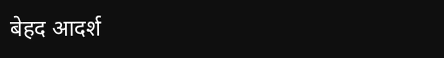बेहद आदर्श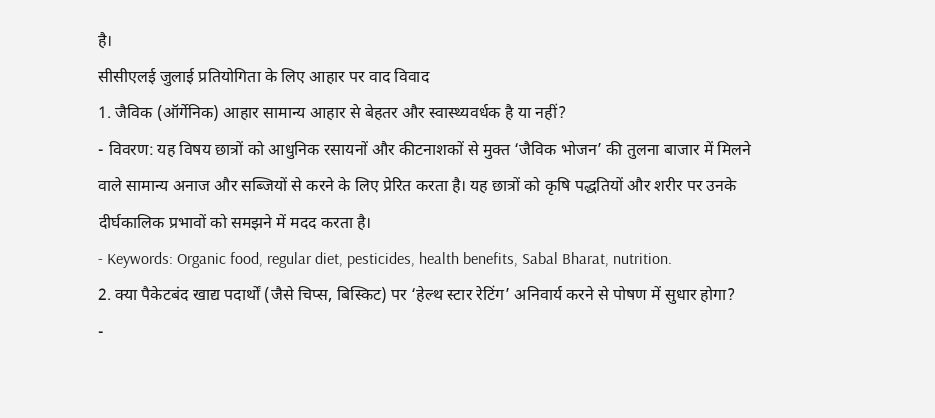है।
सीसीएलई जुलाई प्रतियोगिता के लिए आहार पर वाद विवाद
1. जैविक (ऑर्गेनिक) आहार सामान्य आहार से बेहतर और स्वास्थ्यवर्धक है या नहीं?
- विवरण: यह विषय छात्रों को आधुनिक रसायनों और कीटनाशकों से मुक्त ‘जैविक भोजन’ की तुलना बाजार में मिलने वाले सामान्य अनाज और सब्जियों से करने के लिए प्रेरित करता है। यह छात्रों को कृषि पद्धतियों और शरीर पर उनके दीर्घकालिक प्रभावों को समझने में मदद करता है।
- Keywords: Organic food, regular diet, pesticides, health benefits, Sabal Bharat, nutrition.
2. क्या पैकेटबंद खाद्य पदार्थों (जैसे चिप्स, बिस्किट) पर ‘हेल्थ स्टार रेटिंग’ अनिवार्य करने से पोषण में सुधार होगा?
-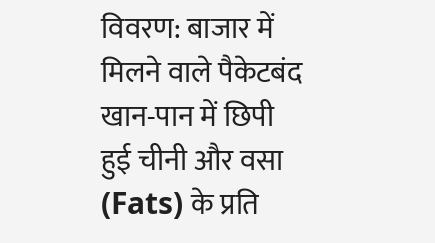विवरण: बाजार में मिलने वाले पैकेटबंद खान-पान में छिपी हुई चीनी और वसा (Fats) के प्रति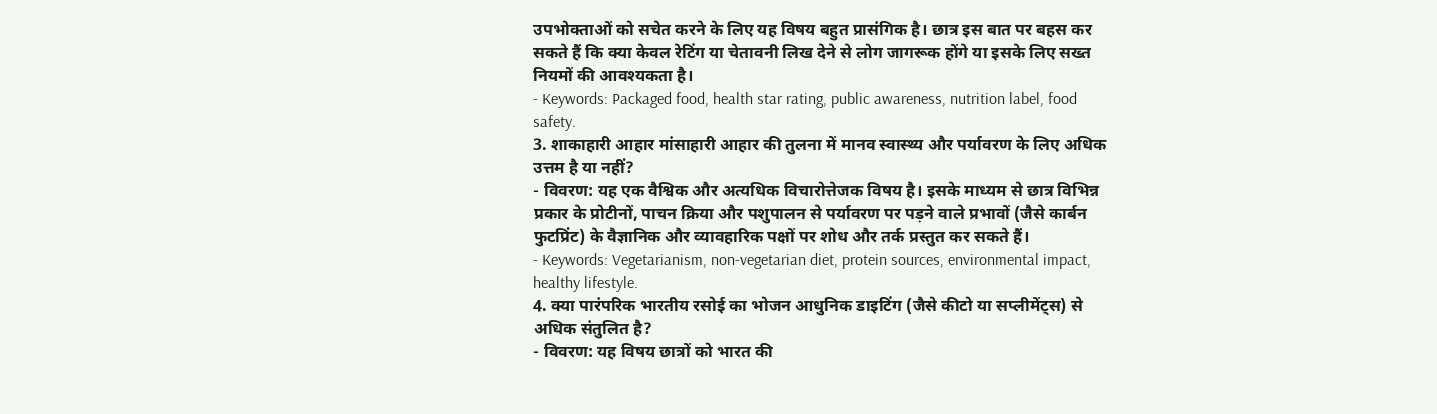उपभोक्ताओं को सचेत करने के लिए यह विषय बहुत प्रासंगिक है। छात्र इस बात पर बहस कर सकते हैं कि क्या केवल रेटिंग या चेतावनी लिख देने से लोग जागरूक होंगे या इसके लिए सख्त नियमों की आवश्यकता है।
- Keywords: Packaged food, health star rating, public awareness, nutrition label, food safety.
3. शाकाहारी आहार मांसाहारी आहार की तुलना में मानव स्वास्थ्य और पर्यावरण के लिए अधिक उत्तम है या नहीं?
- विवरण: यह एक वैश्विक और अत्यधिक विचारोत्तेजक विषय है। इसके माध्यम से छात्र विभिन्न प्रकार के प्रोटीनों, पाचन क्रिया और पशुपालन से पर्यावरण पर पड़ने वाले प्रभावों (जैसे कार्बन फुटप्रिंट) के वैज्ञानिक और व्यावहारिक पक्षों पर शोध और तर्क प्रस्तुत कर सकते हैं।
- Keywords: Vegetarianism, non-vegetarian diet, protein sources, environmental impact, healthy lifestyle.
4. क्या पारंपरिक भारतीय रसोई का भोजन आधुनिक डाइटिंग (जैसे कीटो या सप्लीमेंट्स) से अधिक संतुलित है?
- विवरण: यह विषय छात्रों को भारत की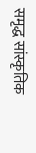समृद्ध सांस्कृतिक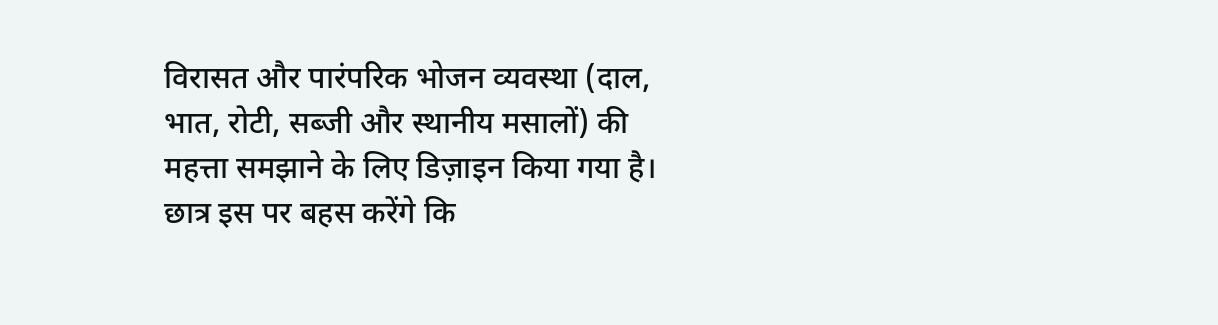विरासत और पारंपरिक भोजन व्यवस्था (दाल, भात, रोटी, सब्जी और स्थानीय मसालों) की महत्ता समझाने के लिए डिज़ाइन किया गया है। छात्र इस पर बहस करेंगे कि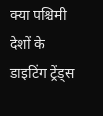क्या पश्चिमी देशों के डाइटिंग ट्रेंड्स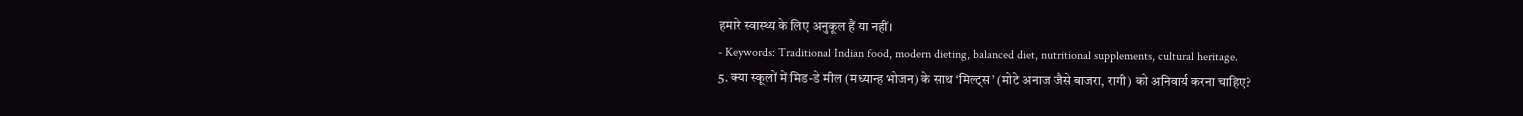हमारे स्वास्थ्य के लिए अनुकूल हैं या नहीं।
- Keywords: Traditional Indian food, modern dieting, balanced diet, nutritional supplements, cultural heritage.
5. क्या स्कूलों में मिड-डे मील (मध्यान्ह भोजन) के साथ ‘मिल्ट्स’ (मोटे अनाज जैसे बाजरा, रागी) को अनिवार्य करना चाहिए?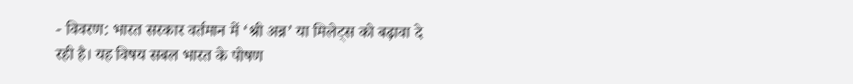- विवरण: भारत सरकार वर्तमान में ‘श्री अन्न’ या मिलेट्स को बढ़ावा दे रही है। यह विषय सबल भारत के पोषण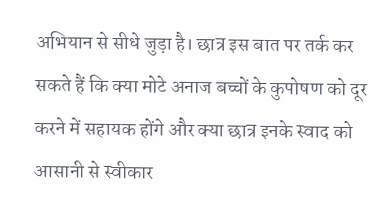अभियान से सीधे जुड़ा है। छात्र इस बात पर तर्क कर सकते हैं कि क्या मोटे अनाज बच्चों के कुपोषण को दूर करने में सहायक होंगे और क्या छात्र इनके स्वाद को आसानी से स्वीकार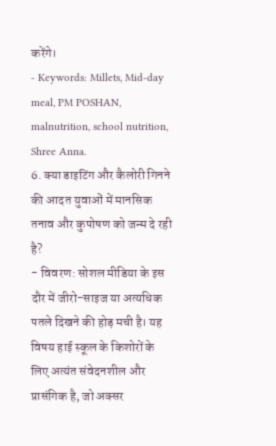करेंगे।
- Keywords: Millets, Mid-day meal, PM POSHAN, malnutrition, school nutrition, Shree Anna.
6. क्या डाइटिंग और कैलोरी गिनने की आदत युवाओं में मानसिक तनाव और कुपोषण को जन्म दे रही है?
- विवरण: सोशल मीडिया के इस दौर में जीरो-साइज या अत्यधिक पतले दिखने की होड़ मची है। यह विषय हाई स्कूल के किशोरों के लिए अत्यंत संवेदनशील और प्रासंगिक है, जो अक्सर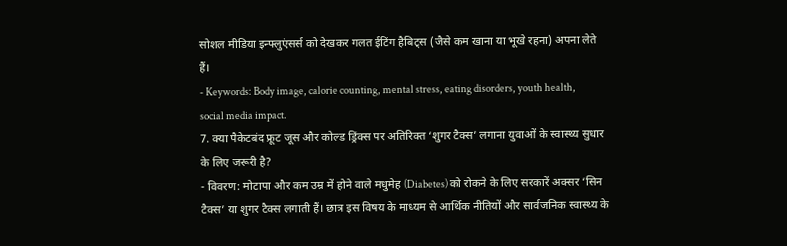सोशल मीडिया इन्फ्लुएंसर्स को देखकर गलत ईटिंग हैबिट्स (जैसे कम खाना या भूखे रहना) अपना लेते हैं।
- Keywords: Body image, calorie counting, mental stress, eating disorders, youth health, social media impact.
7. क्या पैकेटबंद फ्रूट जूस और कोल्ड ड्रिंक्स पर अतिरिक्त ‘शुगर टैक्स’ लगाना युवाओं के स्वास्थ्य सुधार के लिए जरूरी है?
- विवरण: मोटापा और कम उम्र में होने वाले मधुमेह (Diabetes) को रोकने के लिए सरकारें अक्सर ‘सिन टैक्स’ या शुगर टैक्स लगाती हैं। छात्र इस विषय के माध्यम से आर्थिक नीतियों और सार्वजनिक स्वास्थ्य के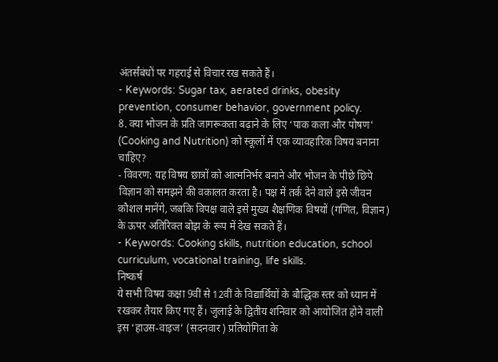अंतर्संबंधों पर गहराई से विचार रख सकते हैं।
- Keywords: Sugar tax, aerated drinks, obesity prevention, consumer behavior, government policy.
8. क्या भोजन के प्रति जागरूकता बढ़ाने के लिए ‘पाक कला और पोषण’ (Cooking and Nutrition) को स्कूलों में एक व्यावहारिक विषय बनाना चाहिए?
- विवरण: यह विषय छात्रों को आत्मनिर्भर बनाने और भोजन के पीछे छिपे विज्ञान को समझने की वकालत करता है। पक्ष में तर्क देने वाले इसे जीवन कौशल मानेंगे, जबकि विपक्ष वाले इसे मुख्य शैक्षणिक विषयों (गणित, विज्ञान) के ऊपर अतिरिक्त बोझ के रूप में देख सकते हैं।
- Keywords: Cooking skills, nutrition education, school curriculum, vocational training, life skills.
निष्कर्ष
ये सभी विषय कक्षा 9वीं से 12वीं के विद्यार्थियों के बौद्धिक स्तर को ध्यान में रखकर तैयार किए गए हैं। जुलाई के द्वितीय शनिवार को आयोजित होने वाली इस ‘हाउस-वाइज’ (सदनवार) प्रतियोगिता के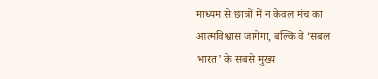माध्यम से छात्रों में न केवल मंच का आत्मविश्वास जागेगा, बल्कि वे ‘सबल भारत’ के सबसे मुख्य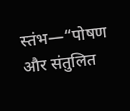स्तंभ—“पोषण और संतुलित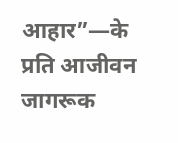आहार”—के प्रति आजीवन जागरूक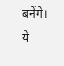बनेंगे। ये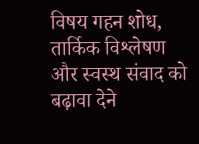विषय गहन शोध, तार्किक विश्लेषण और स्वस्थ संवाद को बढ़ावा देने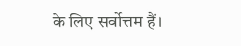के लिए सर्वोत्तम हैं।